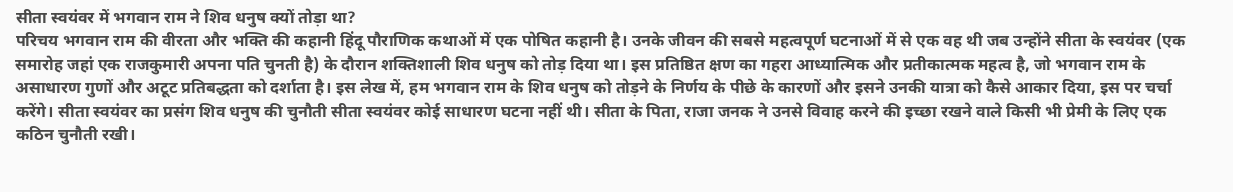सीता स्वयंवर में भगवान राम ने शिव धनुष क्यों तोड़ा था?
परिचय भगवान राम की वीरता और भक्ति की कहानी हिंदू पौराणिक कथाओं में एक पोषित कहानी है। उनके जीवन की सबसे महत्वपूर्ण घटनाओं में से एक वह थी जब उन्होंने सीता के स्वयंवर (एक समारोह जहां एक राजकुमारी अपना पति चुनती है) के दौरान शक्तिशाली शिव धनुष को तोड़ दिया था। इस प्रतिष्ठित क्षण का गहरा आध्यात्मिक और प्रतीकात्मक महत्व है, जो भगवान राम के असाधारण गुणों और अटूट प्रतिबद्धता को दर्शाता है। इस लेख में, हम भगवान राम के शिव धनुष को तोड़ने के निर्णय के पीछे के कारणों और इसने उनकी यात्रा को कैसे आकार दिया, इस पर चर्चा करेंगे। सीता स्वयंवर का प्रसंग शिव धनुष की चुनौती सीता स्वयंवर कोई साधारण घटना नहीं थी। सीता के पिता, राजा जनक ने उनसे विवाह करने की इच्छा रखने वाले किसी भी प्रेमी के लिए एक कठिन चुनौती रखी।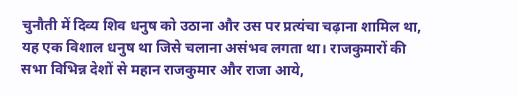चुनौती में दिव्य शिव धनुष को उठाना और उस पर प्रत्यंचा चढ़ाना शामिल था, यह एक विशाल धनुष था जिसे चलाना असंभव लगता था। राजकुमारों की सभा विभिन्न देशों से महान राजकुमार और राजा आये,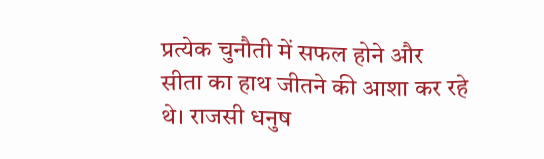प्रत्येक चुनौती में सफल होने और सीता का हाथ जीतने की आशा कर रहे थे। राजसी धनुष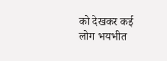को देखकर कई लोग भयभीत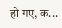हो गए, क...